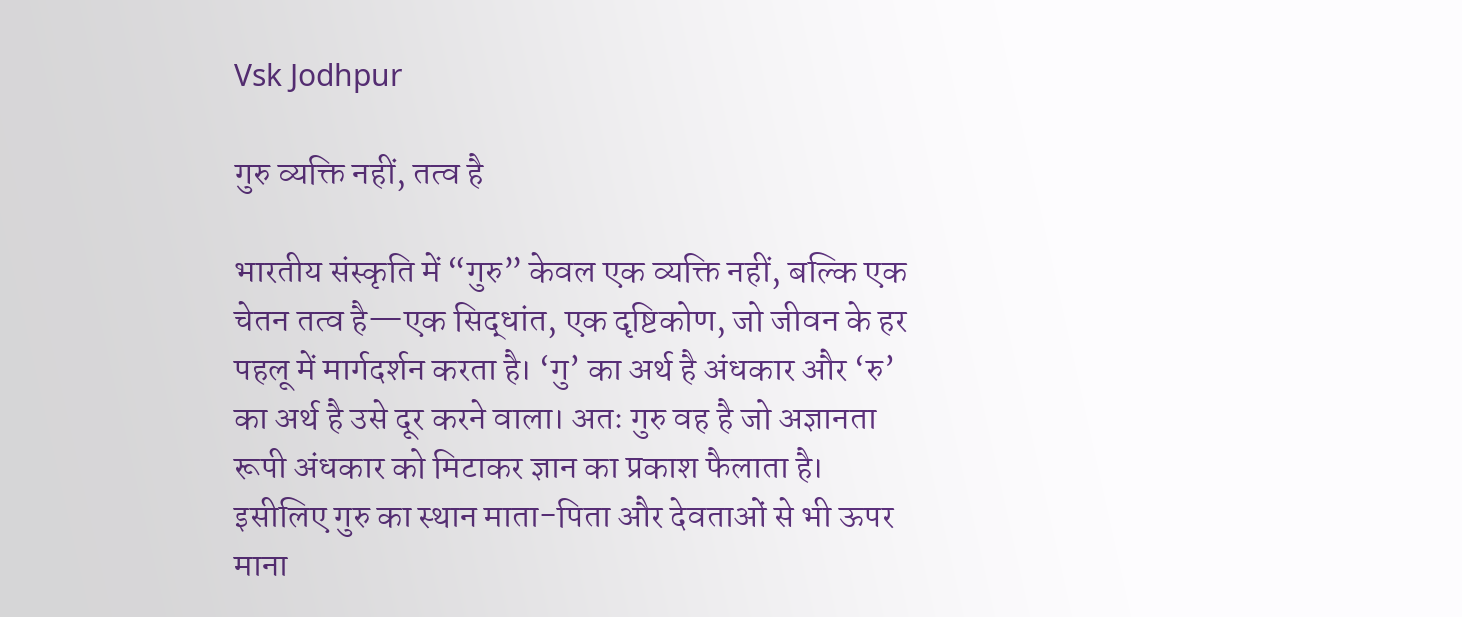Vsk Jodhpur

गुरु व्यक्ति नहीं, तत्व है

भारतीय संस्कृति में “गुरु” केवल एक व्यक्ति नहीं, बल्कि एक चेतन तत्व है—एक सिद्धांत, एक दृष्टिकोण, जो जीवन के हर पहलू में मार्गदर्शन करता है। ‘गु’ का अर्थ है अंधकार और ‘रु’ का अर्थ है उसे दूर करने वाला। अतः गुरु वह है जो अज्ञानता रूपी अंधकार को मिटाकर ज्ञान का प्रकाश फैलाता है। इसीलिए गुरु का स्थान माता-पिता और देवताओं से भी ऊपर माना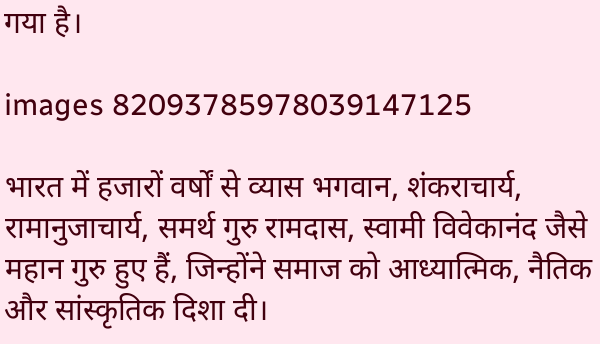गया है।

images 82093785978039147125

भारत में हजारों वर्षों से व्यास भगवान, शंकराचार्य, रामानुजाचार्य, समर्थ गुरु रामदास, स्वामी विवेकानंद जैसे महान गुरु हुए हैं, जिन्होंने समाज को आध्यात्मिक, नैतिक और सांस्कृतिक दिशा दी।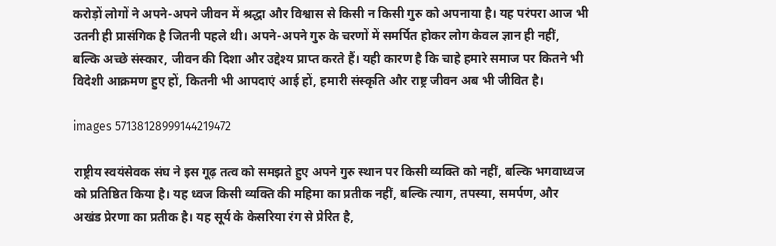करोड़ों लोगों ने अपने-अपने जीवन में श्रद्धा और विश्वास से किसी न किसी गुरु को अपनाया है। यह परंपरा आज भी उतनी ही प्रासंगिक है जितनी पहले थी। अपने-अपने गुरु के चरणों में समर्पित होकर लोग केवल ज्ञान ही नहीं, बल्कि अच्छे संस्कार, जीवन की दिशा और उद्देश्य प्राप्त करते हैं। यही कारण है कि चाहे हमारे समाज पर कितने भी विदेशी आक्रमण हुए हों, कितनी भी आपदाएं आई हों, हमारी संस्कृति और राष्ट्र जीवन अब भी जीवित है।

images 57138128999144219472

राष्ट्रीय स्वयंसेवक संघ ने इस गूढ़ तत्व को समझते हुए अपने गुरु स्थान पर किसी व्यक्ति को नहीं, बल्कि भगवाध्वज को प्रतिष्ठित किया है। यह ध्वज किसी व्यक्ति की महिमा का प्रतीक नहीं, बल्कि त्याग, तपस्या, समर्पण, और अखंड प्रेरणा का प्रतीक है। यह सूर्य के केसरिया रंग से प्रेरित है,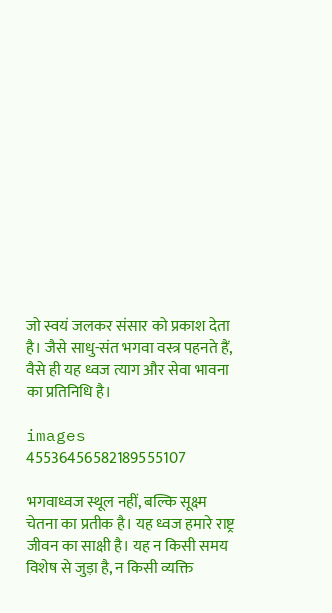जो स्वयं जलकर संसार को प्रकाश देता है। जैसे साधु-संत भगवा वस्त्र पहनते हैं, वैसे ही यह ध्वज त्याग और सेवा भावना का प्रतिनिधि है।

images 45536456582189555107

भगवाध्वज स्थूल नहीं, बल्कि सूक्ष्म चेतना का प्रतीक है। यह ध्वज हमारे राष्ट्र जीवन का साक्षी है। यह न किसी समय विशेष से जुड़ा है, न किसी व्यक्ति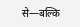से—बल्कि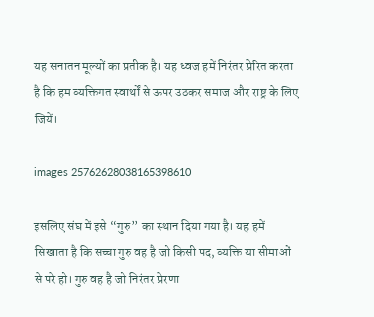यह सनातन मूल्यों का प्रतीक है। यह ध्वज हमें निरंतर प्रेरित करता है कि हम व्यक्तिगत स्वार्थों से ऊपर उठकर समाज और राष्ट्र के लिए जियें।

images 25762628038165398610

इसलिए संघ में इसे “गुरु” का स्थान दिया गया है। यह हमें सिखाता है कि सच्चा गुरु वह है जो किसी पद, व्यक्ति या सीमाओं से परे हो। गुरु वह है जो निरंतर प्रेरणा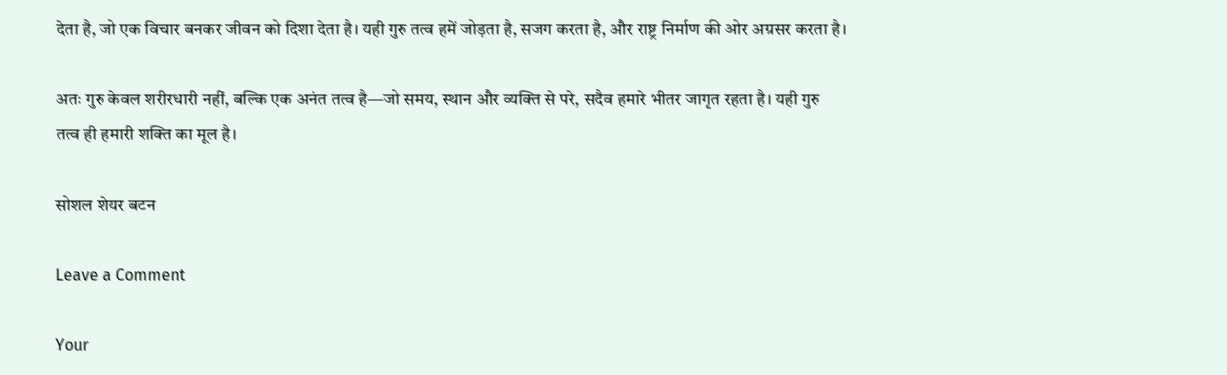देता है, जो एक विचार बनकर जीवन को दिशा देता है। यही गुरु तत्व हमें जोड़ता है, सजग करता है, और राष्ट्र निर्माण की ओर अग्रसर करता है।

अतः गुरु केवल शरीरधारी नहीं, बल्कि एक अनंत तत्व है—जो समय, स्थान और व्यक्ति से परे, सदैव हमारे भीतर जागृत रहता है। यही गुरु तत्व ही हमारी शक्ति का मूल है।

सोशल शेयर बटन

Leave a Comment

Your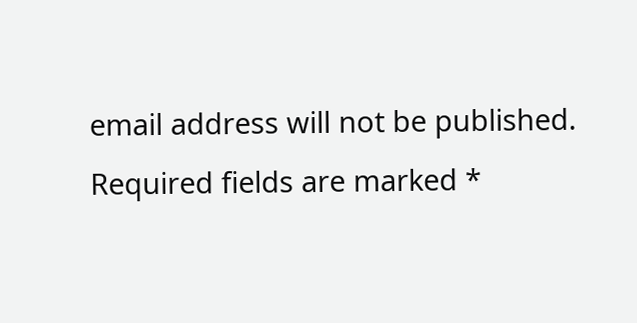email address will not be published. Required fields are marked *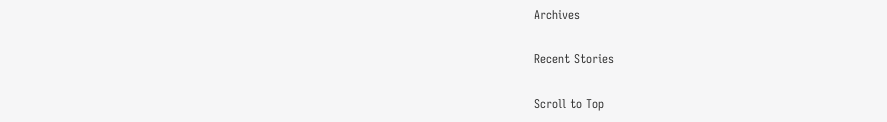Archives

Recent Stories

Scroll to Top